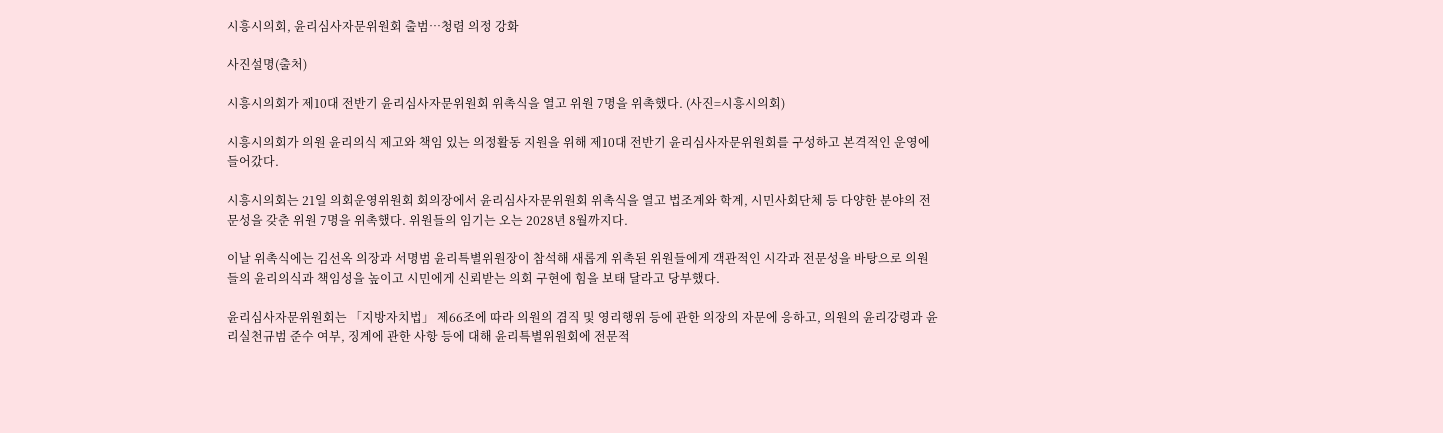시흥시의회, 윤리심사자문위원회 출범…청렴 의정 강화

사진설명(출처)

시흥시의회가 제10대 전반기 윤리심사자문위원회 위촉식을 열고 위원 7명을 위촉했다. (사진=시흥시의회)

시흥시의회가 의원 윤리의식 제고와 책임 있는 의정활동 지원을 위해 제10대 전반기 윤리심사자문위원회를 구성하고 본격적인 운영에 들어갔다.

시흥시의회는 21일 의회운영위원회 회의장에서 윤리심사자문위원회 위촉식을 열고 법조계와 학계, 시민사회단체 등 다양한 분야의 전문성을 갖춘 위원 7명을 위촉했다. 위원들의 임기는 오는 2028년 8월까지다.

이날 위촉식에는 김선옥 의장과 서명범 윤리특별위원장이 참석해 새롭게 위촉된 위원들에게 객관적인 시각과 전문성을 바탕으로 의원들의 윤리의식과 책임성을 높이고 시민에게 신뢰받는 의회 구현에 힘을 보태 달라고 당부했다.

윤리심사자문위원회는 「지방자치법」 제66조에 따라 의원의 겸직 및 영리행위 등에 관한 의장의 자문에 응하고, 의원의 윤리강령과 윤리실천규범 준수 여부, 징계에 관한 사항 등에 대해 윤리특별위원회에 전문적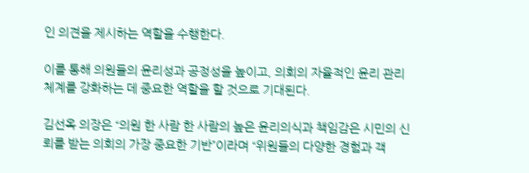인 의견을 제시하는 역할을 수행한다.

이를 통해 의원들의 윤리성과 공정성을 높이고, 의회의 자율적인 윤리 관리 체계를 강화하는 데 중요한 역할을 할 것으로 기대된다.

김선옥 의장은 “의원 한 사람 한 사람의 높은 윤리의식과 책임감은 시민의 신뢰를 받는 의회의 가장 중요한 기반”이라며 “위원들의 다양한 경험과 객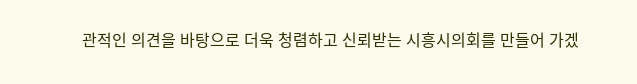관적인 의견을 바탕으로 더욱 청렴하고 신뢰받는 시흥시의회를 만들어 가겠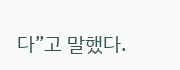다”고 말했다.